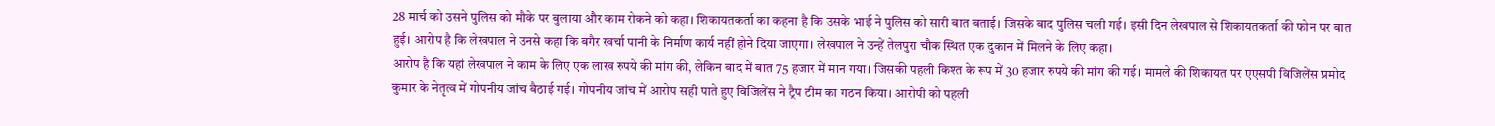28 मार्च को उसने पुलिस को मौके पर बुलाया और काम रोकने को कहा। शिकायतकर्ता का कहना है कि उसके भाई ने पुलिस को सारी बात बताई। जिसके बाद पुलिस चली गई। इसी दिन लेखपाल से शिकायतकर्ता की फोन पर बात हुई। आरोप है कि लेखपाल ने उनसे कहा कि बगैर खर्चा पानी के निर्माण कार्य नहीं होने दिया जाएगा। लेखपाल ने उन्हें तेलपुरा चौक स्थित एक दुकान में मिलने के लिए कहा।
आरोप है कि यहां लेखपाल ने काम के लिए एक लाख रुपये की मांग की, लेकिन बाद में बात 75 हजार में मान गया। जिसकी पहली किश्त के रूप में 30 हजार रुपये की मांग की गई। मामले की शिकायत पर एएसपी विजिलेंस प्रमोद कुमार के नेतृत्व में गोपनीय जांच बैठाई गई। गोपनीय जांच में आरोप सही पाते हुए विजिलेंस ने ट्रैप टीम का गठन किया। आरोपी को पहली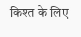किश्त के लिए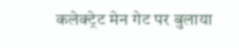कलेक्ट्रेट मेन गेट पर बुलाया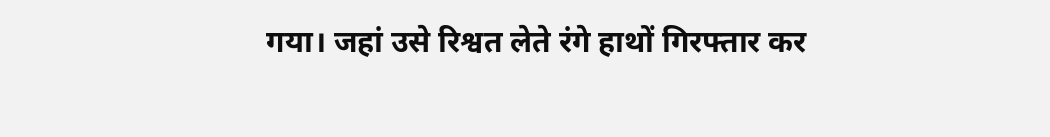गया। जहां उसे रिश्वत लेते रंगे हाथों गिरफ्तार कर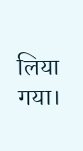लिया गया।